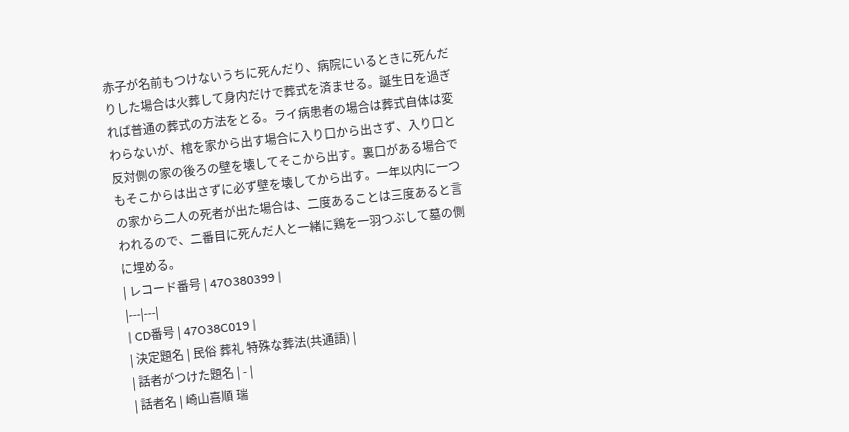赤子が名前もつけないうちに死んだり、病院にいるときに死んだりした場合は火葬して身内だけで葬式を済ませる。誕生日を過ぎれば普通の葬式の方法をとる。ライ病患者の場合は葬式自体は変わらないが、棺を家から出す場合に入り口から出さず、入り口と反対側の家の後ろの壁を壊してそこから出す。裏口がある場合でもそこからは出さずに必ず壁を壊してから出す。一年以内に一つの家から二人の死者が出た場合は、二度あることは三度あると言われるので、二番目に死んだ人と一緒に鶏を一羽つぶして墓の側に埋める。
| レコード番号 | 47O380399 |
|---|---|
| CD番号 | 47O38C019 |
| 決定題名 | 民俗 葬礼 特殊な葬法(共通語) |
| 話者がつけた題名 | - |
| 話者名 | 崎山喜順 瑞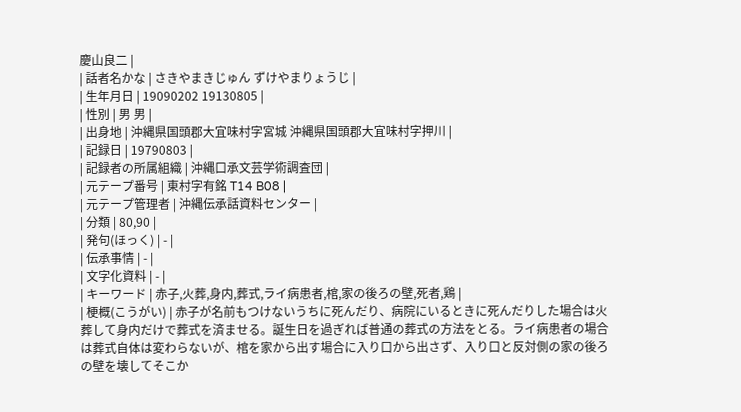慶山良二 |
| 話者名かな | さきやまきじゅん ずけやまりょうじ |
| 生年月日 | 19090202 19130805 |
| 性別 | 男 男 |
| 出身地 | 沖縄県国頭郡大宜味村字宮城 沖縄県国頭郡大宜味村字押川 |
| 記録日 | 19790803 |
| 記録者の所属組織 | 沖縄口承文芸学術調査団 |
| 元テープ番号 | 東村字有銘 T14 B08 |
| 元テープ管理者 | 沖縄伝承話資料センター |
| 分類 | 80,90 |
| 発句(ほっく) | - |
| 伝承事情 | - |
| 文字化資料 | - |
| キーワード | 赤子,火葬,身内,葬式,ライ病患者,棺,家の後ろの壁,死者,鶏 |
| 梗概(こうがい) | 赤子が名前もつけないうちに死んだり、病院にいるときに死んだりした場合は火葬して身内だけで葬式を済ませる。誕生日を過ぎれば普通の葬式の方法をとる。ライ病患者の場合は葬式自体は変わらないが、棺を家から出す場合に入り口から出さず、入り口と反対側の家の後ろの壁を壊してそこか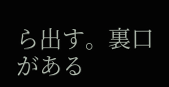ら出す。裏口がある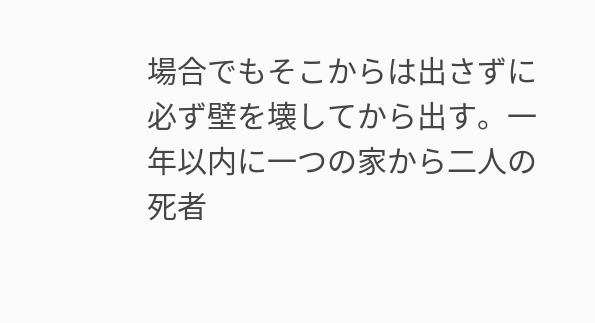場合でもそこからは出さずに必ず壁を壊してから出す。一年以内に一つの家から二人の死者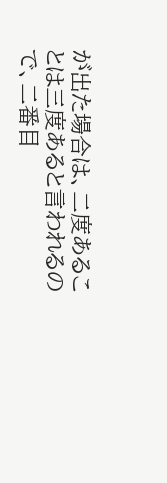が出た場合は、二度あることは三度あると言われるので、二番目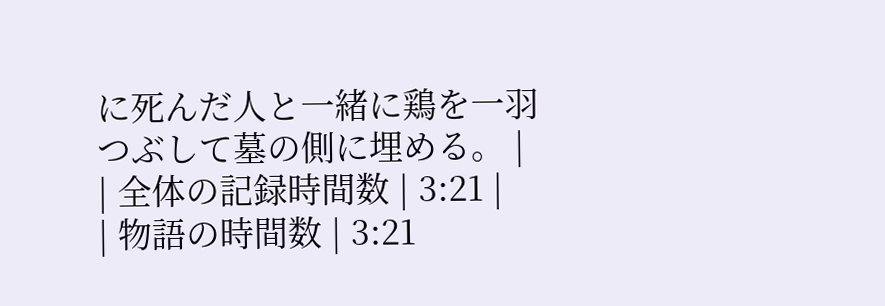に死んだ人と一緒に鶏を一羽つぶして墓の側に埋める。 |
| 全体の記録時間数 | 3:21 |
| 物語の時間数 | 3:21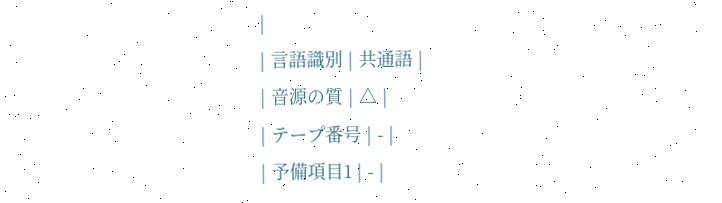|
| 言語識別 | 共通語 |
| 音源の質 | △ |
| テープ番号 | - |
| 予備項目1 | - |